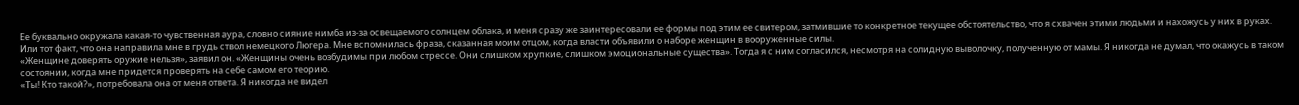Ее буквально окружала какая-то чувственная аура, словно сияние нимба из-за освещаемого солнцем облака, и меня сразу же заинтересовали ее формы под этим ее свитером, затмившие то конкретное текущее обстоятельство, что я схвачен этими людьми и нахожусь у них в руках.
Или тот факт, что она направила мне в грудь ствол немецкого Люгера. Мне вспомнилась фраза, сказанная моим отцом, когда власти объявили о наборе женщин в вооруженные силы.
«Женщине доверять оружие нельзя», заявил он. «Женщины очень возбудимы при любом стрессе. Они слишком хрупкие, слишком эмоциональные существа». Тогда я с ним согласился, несмотря на солидную выволочку, полученную от мамы. Я никогда не думал, что окажусь в таком состоянии, когда мне придется проверять на себе самом его теорию.
«Ты! Кто такой?», потребовала она от меня ответа. Я никогда не видел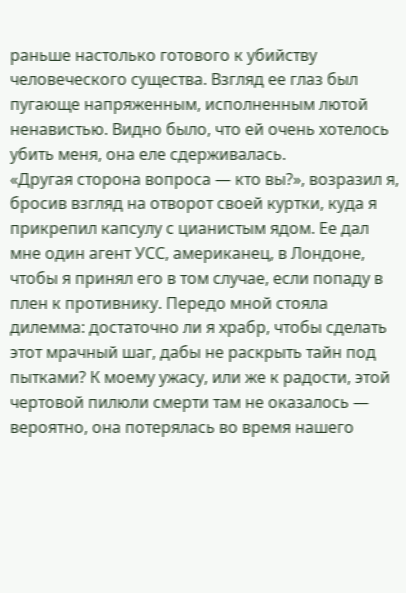раньше настолько готового к убийству человеческого существа. Взгляд ее глаз был пугающе напряженным, исполненным лютой ненавистью. Видно было, что ей очень хотелось убить меня, она еле сдерживалась.
«Другая сторона вопроса — кто вы?», возразил я, бросив взгляд на отворот своей куртки, куда я прикрепил капсулу с цианистым ядом. Ее дал мне один агент УСС, американец, в Лондоне, чтобы я принял его в том случае, если попаду в плен к противнику. Передо мной стояла дилемма: достаточно ли я храбр, чтобы сделать этот мрачный шаг, дабы не раскрыть тайн под пытками? К моему ужасу, или же к радости, этой чертовой пилюли смерти там не оказалось — вероятно, она потерялась во время нашего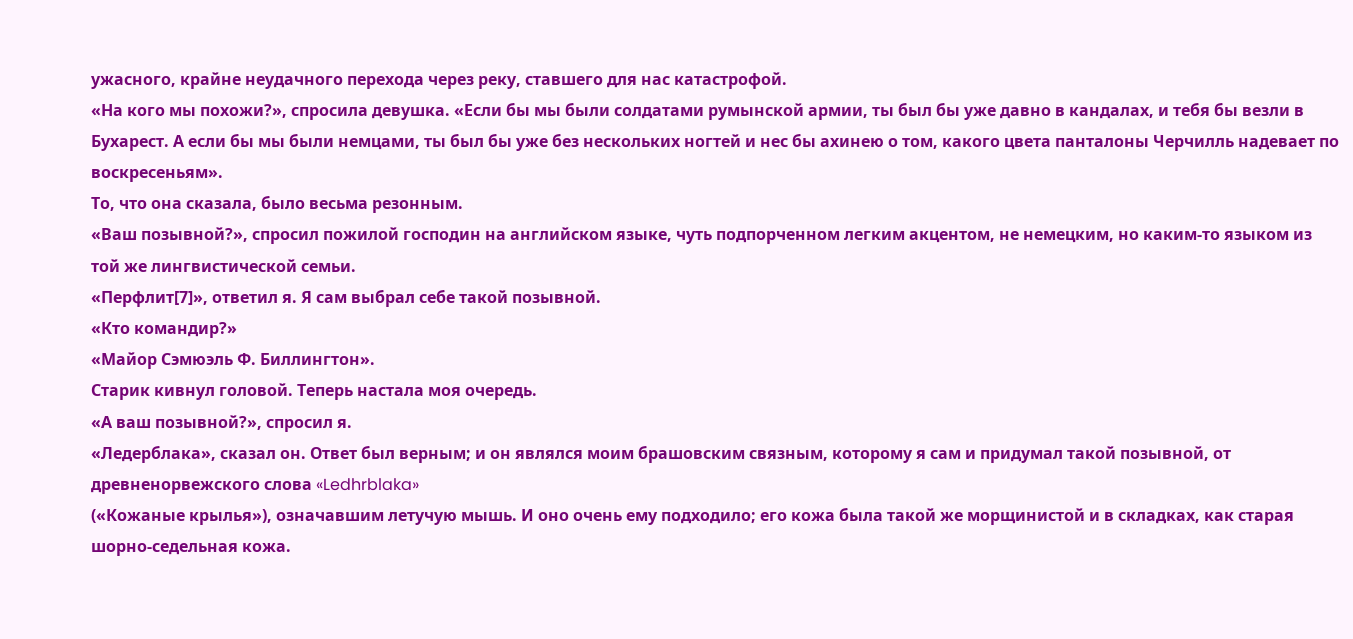ужасного, крайне неудачного перехода через реку, ставшего для нас катастрофой.
«На кого мы похожи?», спросила девушка. «Если бы мы были солдатами румынской армии, ты был бы уже давно в кандалах, и тебя бы везли в Бухарест. А если бы мы были немцами, ты был бы уже без нескольких ногтей и нес бы ахинею о том, какого цвета панталоны Черчилль надевает по воскресеньям».
То, что она сказала, было весьма резонным.
«Ваш позывной?», спросил пожилой господин на английском языке, чуть подпорченном легким акцентом, не немецким, но каким-то языком из той же лингвистической семьи.
«Перфлит[7]», ответил я. Я сам выбрал себе такой позывной.
«Кто командир?»
«Майор Сэмюэль Ф. Биллингтон».
Старик кивнул головой. Теперь настала моя очередь.
«А ваш позывной?», спросил я.
«Ледерблака», сказал он. Ответ был верным; и он являлся моим брашовским связным, которому я сам и придумал такой позывной, от древненорвежского слова «Ledhrblaka»
(«Кожаные крылья»), означавшим летучую мышь. И оно очень ему подходило; его кожа была такой же морщинистой и в складках, как старая шорно-седельная кожа.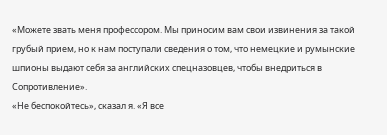«Можете звать меня профессором. Мы приносим вам свои извинения за такой грубый прием, но к нам поступали сведения о том, что немецкие и румынские шпионы выдают себя за английских спецназовцев, чтобы внедриться в Сопротивление».
«Не беспокойтесь», сказал я. «Я все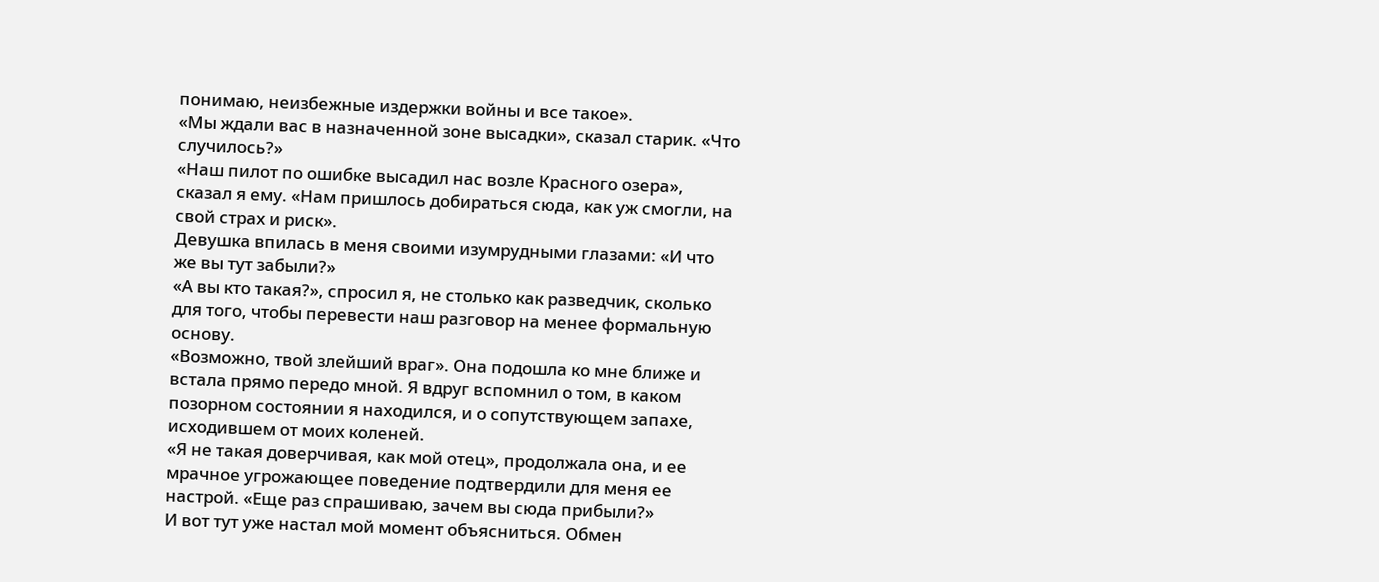понимаю, неизбежные издержки войны и все такое».
«Мы ждали вас в назначенной зоне высадки», сказал старик. «Что случилось?»
«Наш пилот по ошибке высадил нас возле Красного озера», сказал я ему. «Нам пришлось добираться сюда, как уж смогли, на свой страх и риск».
Девушка впилась в меня своими изумрудными глазами: «И что же вы тут забыли?»
«А вы кто такая?», спросил я, не столько как разведчик, сколько для того, чтобы перевести наш разговор на менее формальную основу.
«Возможно, твой злейший враг». Она подошла ко мне ближе и встала прямо передо мной. Я вдруг вспомнил о том, в каком позорном состоянии я находился, и о сопутствующем запахе, исходившем от моих коленей.
«Я не такая доверчивая, как мой отец», продолжала она, и ее мрачное угрожающее поведение подтвердили для меня ее настрой. «Еще раз спрашиваю, зачем вы сюда прибыли?»
И вот тут уже настал мой момент объясниться. Обмен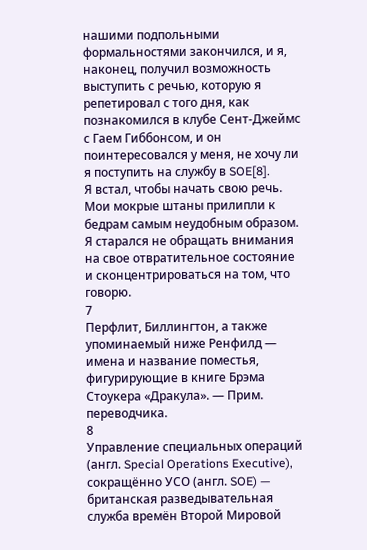нашими подпольными формальностями закончился, и я, наконец, получил возможность выступить с речью, которую я репетировал с того дня, как познакомился в клубе Сент-Джеймс с Гаем Гиббонсом, и он поинтересовался у меня, не хочу ли я поступить на службу в SOE[8].
Я встал, чтобы начать свою речь. Мои мокрые штаны прилипли к бедрам самым неудобным образом. Я старался не обращать внимания на свое отвратительное состояние и сконцентрироваться на том, что говорю.
7
Перфлит, Биллингтон, а также упоминаемый ниже Ренфилд — имена и название поместья, фигурирующие в книге Брэма Стоукера «Дракула». — Прим. переводчика.
8
Управление специальных операций (англ. Special Operations Executive), сокращённо УСО (англ. SOE) — британская разведывательная служба времён Второй Мировой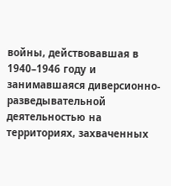войны, действовавшая в 1940–1946 году и занимавшаяся диверсионно-разведывательной деятельностью на территориях, захваченных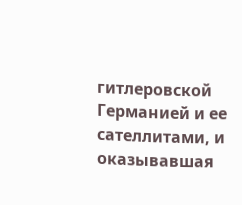гитлеровской Германией и ее сателлитами, и оказывавшая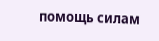помощь силам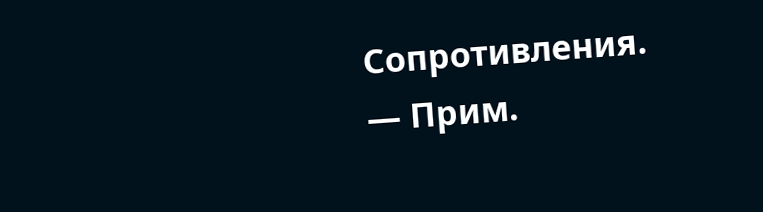Сопротивления. — Прим.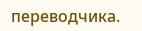переводчика.